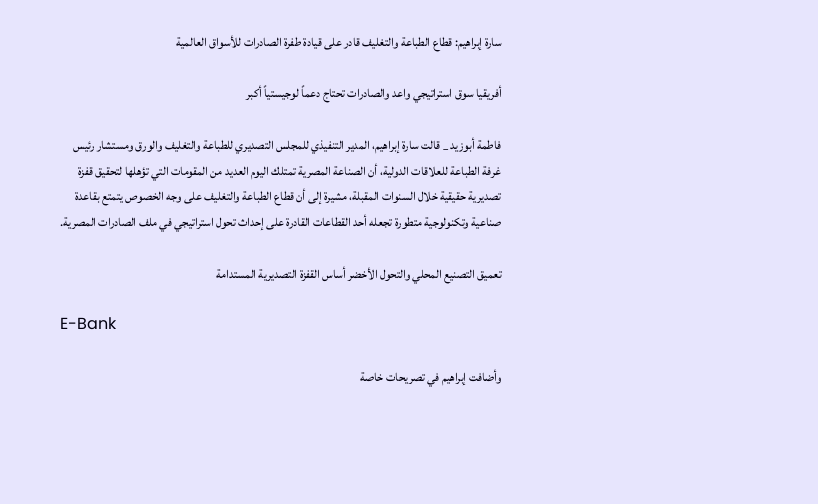سارة إبراهيم: قطاع الطباعة والتغليف قادر على قيادة طفرة الصادرات للأسواق العالمية

أفريقيا سوق استراتيجي واعد والصادرات تحتاج دعماً لوجيستياً أكبر

فاطمة أبوزيد _ قالت سارة إبراهيم، المدير التنفيذي للمجلس التصديري للطباعة والتغليف والورق ومستشار رئيس غرفة الطباعة للعلاقات الدولية، أن الصناعة المصرية تمتلك اليوم العديد من المقومات التي تؤهلها لتحقيق قفزة تصديرية حقيقية خلال السنوات المقبلة، مشيرة إلى أن قطاع الطباعة والتغليف على وجه الخصوص يتمتع بقاعدة صناعية وتكنولوجية متطورة تجعله أحد القطاعات القادرة على إحداث تحول استراتيجي في ملف الصادرات المصرية.

تعميق التصنيع المحلي والتحول الأخضر أساس القفزة التصديرية المستدامة

E-Bank

وأضافت إبراهيم في تصريحات خاصة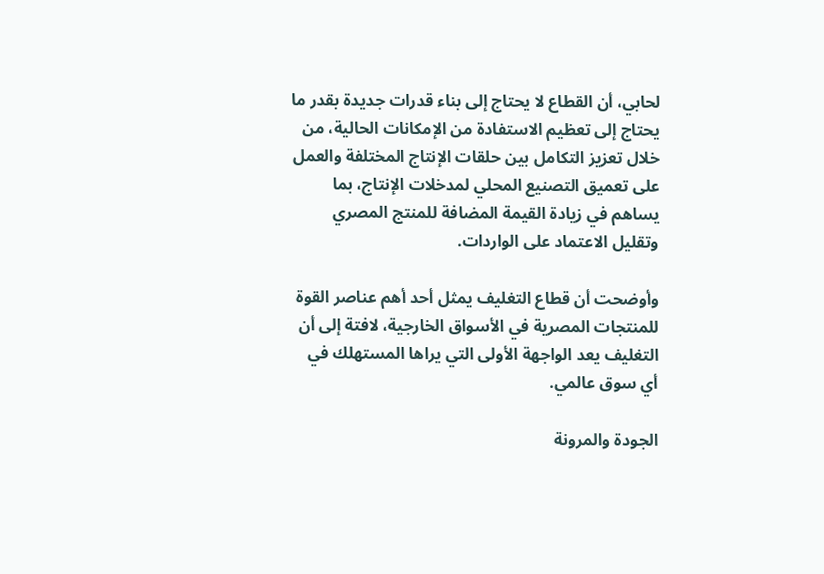لحابي، أن القطاع لا يحتاج إلى بناء قدرات جديدة بقدر ما يحتاج إلى تعظيم الاستفادة من الإمكانات الحالية، من خلال تعزيز التكامل بين حلقات الإنتاج المختلفة والعمل على تعميق التصنيع المحلي لمدخلات الإنتاج، بما يساهم في زيادة القيمة المضافة للمنتج المصري وتقليل الاعتماد على الواردات.

وأوضحت أن قطاع التغليف يمثل أحد أهم عناصر القوة للمنتجات المصرية في الأسواق الخارجية، لافتة إلى أن التغليف يعد الواجهة الأولى التي يراها المستهلك في أي سوق عالمي.

الجودة والمرونة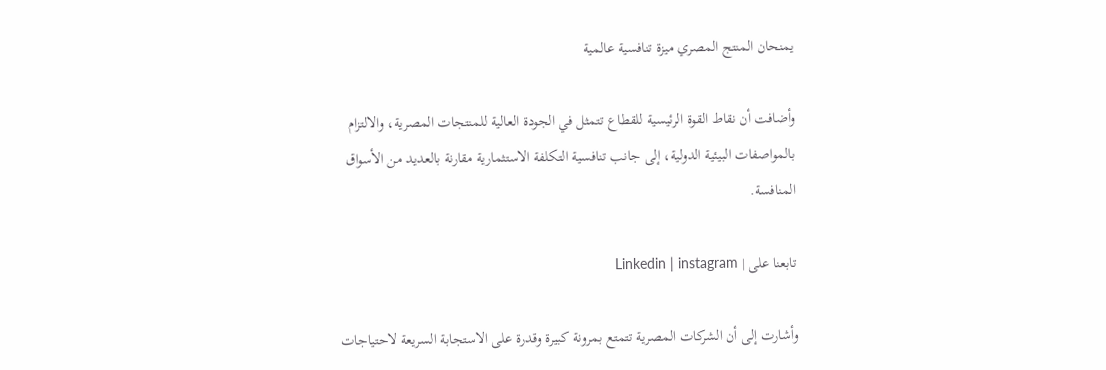يمنحان المنتج المصري ميزة تنافسية عالمية

وأضافت أن نقاط القوة الرئيسية للقطاع تتمثل في الجودة العالية للمنتجات المصرية، والالتزام بالمواصفات البيئية الدولية، إلى جانب تنافسية التكلفة الاستثمارية مقارنة بالعديد من الأسواق المنافسة.

تابعنا على | Linkedin | instagram

وأشارت إلى أن الشركات المصرية تتمتع بمرونة كبيرة وقدرة على الاستجابة السريعة لاحتياجات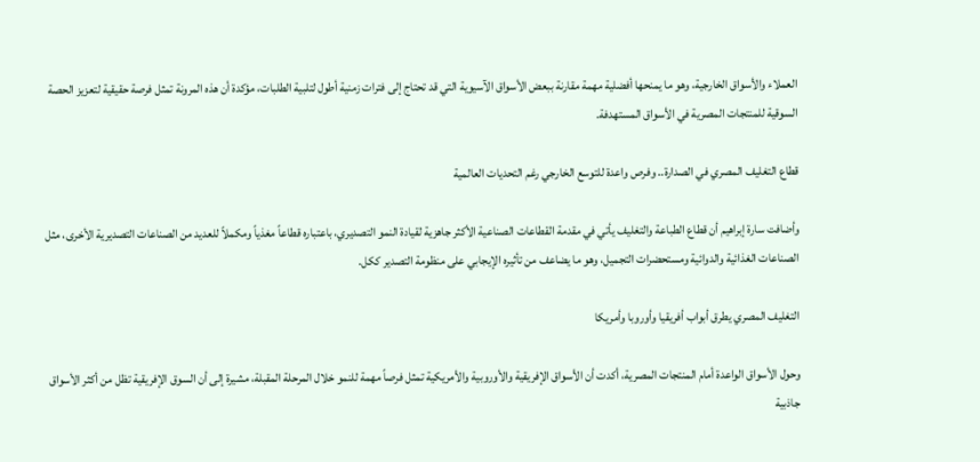العملاء والأسواق الخارجية، وهو ما يمنحها أفضلية مهمة مقارنة ببعض الأسواق الآسيوية التي قد تحتاج إلى فترات زمنية أطول لتلبية الطلبات، مؤكدة أن هذه المرونة تمثل فرصة حقيقية لتعزيز الحصة السوقية للمنتجات المصرية في الأسواق المستهدفة.

قطاع التغليف المصري في الصدارة.. وفرص واعدة للتوسع الخارجي رغم التحديات العالمية

وأضافت سارة إبراهيم أن قطاع الطباعة والتغليف يأتي في مقدمة القطاعات الصناعية الأكثر جاهزية لقيادة النمو التصديري، باعتباره قطاعاً مغذياً ومكملاً للعديد من الصناعات التصديرية الأخرى، مثل الصناعات الغذائية والدوائية ومستحضرات التجميل، وهو ما يضاعف من تأثيره الإيجابي على منظومة التصدير ككل.

التغليف المصري يطرق أبواب أفريقيا وأوروبا وأمريكا

وحول الأسواق الواعدة أمام المنتجات المصرية، أكدت أن الأسواق الإفريقية والأوروبية والأمريكية تمثل فرصاً مهمة للنمو خلال المرحلة المقبلة، مشيرة إلى أن السوق الإفريقية تظل من أكثر الأسواق جاذبية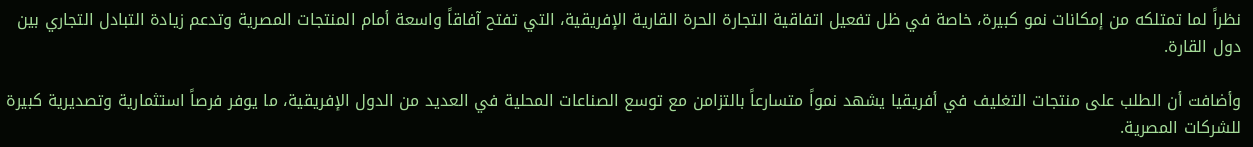نظراً لما تمتلكه من إمكانات نمو كبيرة، خاصة في ظل تفعيل اتفاقية التجارة الحرة القارية الإفريقية، التي تفتح آفاقاً واسعة أمام المنتجات المصرية وتدعم زيادة التبادل التجاري بين دول القارة.

وأضافت أن الطلب على منتجات التغليف في أفريقيا يشهد نمواً متسارعاً بالتزامن مع توسع الصناعات المحلية في العديد من الدول الإفريقية، ما يوفر فرصاً استثمارية وتصديرية كبيرة للشركات المصرية.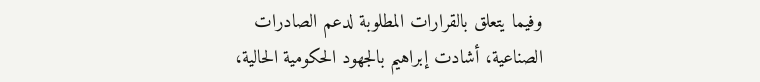وفيما يتعلق بالقرارات المطلوبة لدعم الصادرات الصناعية، أشادت إبراهيم بالجهود الحكومية الحالية،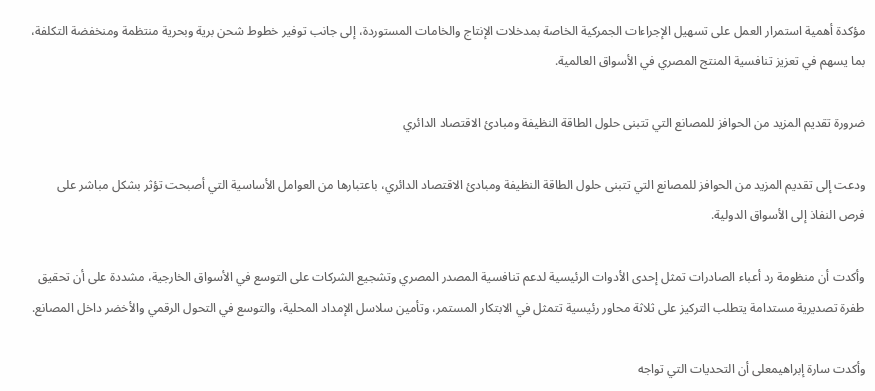مؤكدة أهمية استمرار العمل على تسهيل الإجراءات الجمركية الخاصة بمدخلات الإنتاج والخامات المستوردة، إلى جانب توفير خطوط شحن برية وبحرية منتظمة ومنخفضة التكلفة، بما يسهم في تعزيز تنافسية المنتج المصري في الأسواق العالمية.

ضرورة تقديم المزيد من الحوافز للمصانع التي تتبنى حلول الطاقة النظيفة ومبادئ الاقتصاد الدائري

ودعت إلى تقديم المزيد من الحوافز للمصانع التي تتبنى حلول الطاقة النظيفة ومبادئ الاقتصاد الدائري، باعتبارها من العوامل الأساسية التي أصبحت تؤثر بشكل مباشر على فرص النفاذ إلى الأسواق الدولية.

وأكدت أن منظومة رد أعباء الصادرات تمثل إحدى الأدوات الرئيسية لدعم تنافسية المصدر المصري وتشجيع الشركات على التوسع في الأسواق الخارجية، مشددة على أن تحقيق طفرة تصديرية مستدامة يتطلب التركيز على ثلاثة محاور رئيسية تتمثل في الابتكار المستمر، وتأمين سلاسل الإمداد المحلية، والتوسع في التحول الرقمي والأخضر داخل المصانع.

وأكدت سارة إبراهيمعلى أن التحديات التي تواجه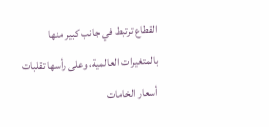القطاع ترتبط في جانب كبير منها بالمتغيرات العالمية، وعلى رأسها تقلبات أسعار الخامات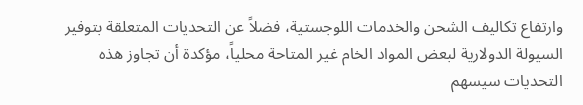وارتفاع تكاليف الشحن والخدمات اللوجستية، فضلاً عن التحديات المتعلقة بتوفير السيولة الدولارية لبعض المواد الخام غير المتاحة محلياً، مؤكدة أن تجاوز هذه التحديات سيسهم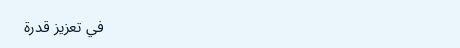في تعزيز قدرة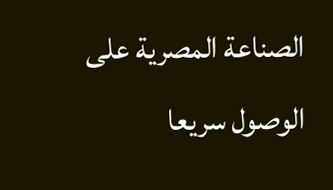الصناعة المصرية على الوصول سريعا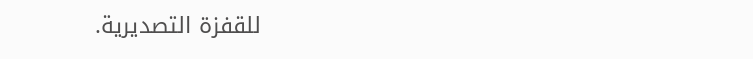للقفزة التصديرية.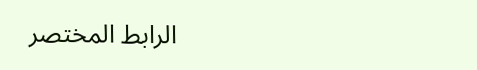الرابط المختصر